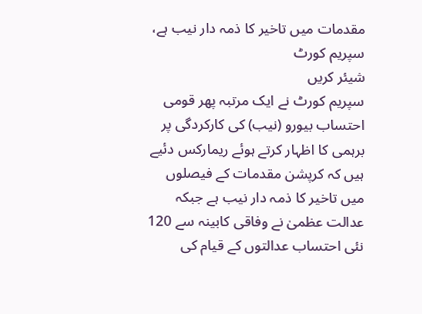مقدمات میں تاخیر کا ذمہ دار نیب ہے، سپریم کورٹ
شیئر کریں
سپریم کورٹ نے ایک مرتبہ پھر قومی احتساب بیورو (نیب) کی کارکردگی پر برہمی کا اظہار کرتے ہوئے ریمارکس دئیے ہیں کہ کرپشن مقدمات کے فیصلوں میں تاخیر کا ذمہ دار نیب ہے جبکہ عدالت عظمیٰ نے وفاقی کابینہ سے 120 نئی احتساب عدالتوں کے قیام کی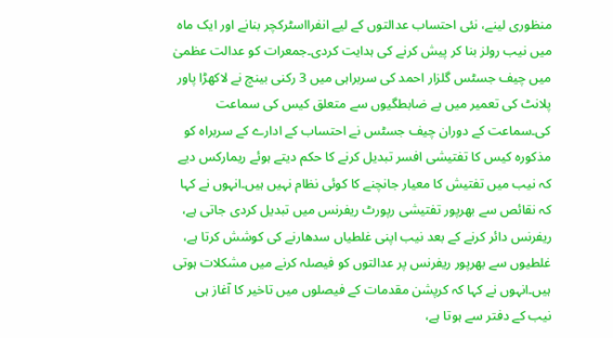منظوری لینے، نئی احتساب عدالتوں کے لیے انفرااسٹرکچر بنانے اور ایک ماہ میں نیب رولز بنا کر پیش کرنے کی ہدایت کردی۔جمعرات کو عدالت عظمیٰ میں چیف جسٹس گلزار احمد کی سربراہی میں 3 رکنی بینچ نے لاکھڑا پاور پلانٹ کی تعمیر میں بے ضابطگیوں سے متعلق کیس کی سماعت کی۔سماعت کے دوران چیف جسٹس نے احتساب کے ادارے کے سربراہ کو مذکورہ کیس کا تفتیشی افسر تبدیل کرنے کا حکم دیتے ہوئے ریمارکس دیے کہ نیب میں تفتیش کا معیار جانچنے کا کوئی نظام نہیں ہیں۔انہوں نے کہا کہ نقائص سے بھرپور تفتیشی رپورٹ ریفرنس میں تبدیل کردی جاتی ہے، ریفرنس دائر کرنے کے بعد نیب اپنی غلطیاں سدھارنے کی کوشش کرتا ہے، غلطیوں سے بھرپور ریفرنس پر عدالتوں کو فیصلہ کرنے میں مشکلات ہوتی ہیں۔انہوں نے کہا کہ کرپشن مقدمات کے فیصلوں میں تاخیر کا آغاز ہی نیب کے دفتر سے ہوتا ہے،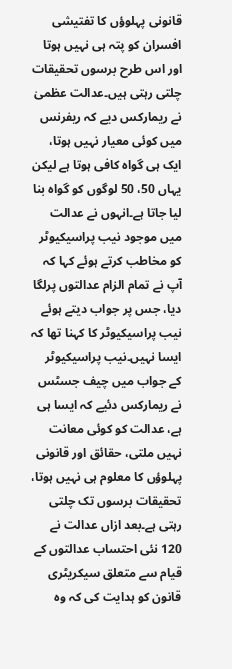قانونی پہلوؤں کا تفتیشی افسران کو پتہ ہی نہیں ہوتا اور اس طرح برسوں تحقیقات چلتی رہتی ہیں۔عدالت عظمیٰ نے ریمارکس دیے کہ ریفرنس میں کوئی معیار نہیں ہوتا، ایک ہی گواہ کافی ہوتا ہے لیکن یہاں 50، 50 لوگوں کو گواہ بنا لیا جاتا ہے۔انہوں نے عدالت میں موجود نیب پراسیکیوٹر کو مخاطب کرتے ہوئے کہا کہ آپ نے تمام الزام عدالتوں پرلگا دیا، جس پر جواب دیتے ہوئے نیب پراسیکیوٹر کا کہنا تھا کہ ایسا نہیں۔نیب پراسیکیوٹر کے جواب میں چیف جسٹس نے ریمارکس دئیے کہ ایسا ہی ہے، عدالت کو کوئی معانت نہیں ملتی، حقائق اور قانونی پہلوؤں کا معلوم ہی نہیں ہوتا، تحقیقات برسوں تک چلتی رہتی ہے۔بعد ازاں عدالت نے 120 نئی احتساب عدالتوں کے قیام سے متعلق سیکریٹری قانون کو ہدایت کی کہ وہ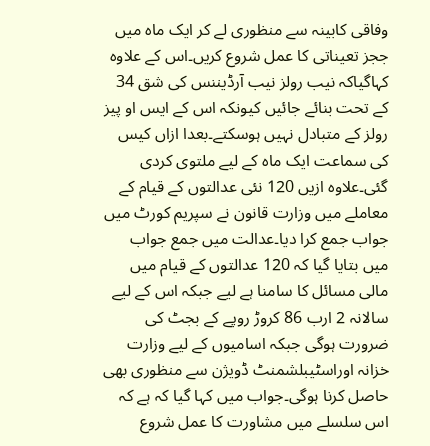وفاقی کابینہ سے منظوری لے کر ایک ماہ میں ججز تعیناتی کا عمل شروع کریں۔اس کے علاوہ کہاگیاکہ نیب رولز نیب آرڈیننس کی شق 34 کے تحت بنائے جائیں کیونکہ اس کے ایس او پیز رولز کے متبادل نہیں ہوسکتے۔بعدا ازاں کیس کی سماعت ایک ماہ کے لیے ملتوی کردی گئی۔علاوہ ازیں 120 نئی عدالتوں کے قیام کے معاملے میں وزارت قانون نے سپریم کورٹ میں جواب جمع کرا دیا۔عدالت میں جمع جواب میں بتایا گیا کہ 120 عدالتوں کے قیام میں مالی مسائل کا سامنا ہے لیے جبکہ اس کے لیے سالانہ 2 ارب 86 کروڑ روپے کے بجٹ کی ضرورت ہوگی جبکہ اسامیوں کے لیے وزارت خزانہ اوراسٹیبلشمنٹ ڈویژن سے منظوری بھی حاصل کرنا ہوگی۔جواب میں کہا گیا کہ ہے کہ اس سلسلے میں مشاورت کا عمل شروع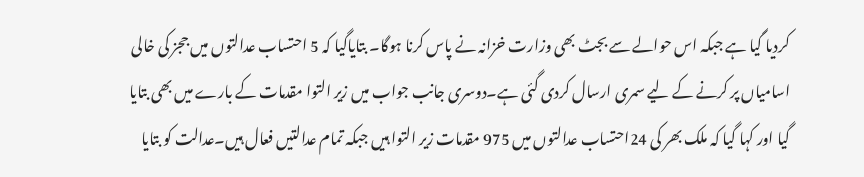کردیا گیا ہے جبکہ اس حوالے سے بجٹ بھی وزارت خزانہ نے پاس کرنا ہوگا۔ بتایاگیا کہ 5 احتساب عدالتوں میں ججز کی خالی اسامیاں پر کرنے کے لیے سمری ارسال کردی گئی ہے۔دوسری جانب جواب میں زیر التوا مقدمات کے بارے میں بھی بتایا گیا اور کہا گیا کہ ملک بھر کی 24احتساب عدالتوں میں 975 مقدمات زیر التوا ہیں جبکہ تمام عدالتیں فعال ہیں۔عدالت کو بتایا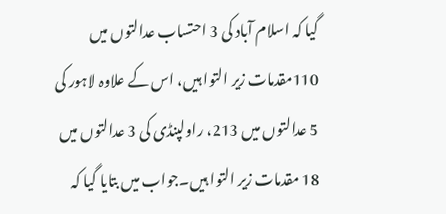گیا کہ اسلام آباد کی 3 احتساب عدالتوں میں 110مقدمات زیر التوا ہیں، اس کے علاوہ لاہور کی 5 عدالتوں میں 213، راولپنڈی کی 3 عدالتوں میں 18 مقدمات زیر التوا ہیں۔جواب میں بتایا گیا کہ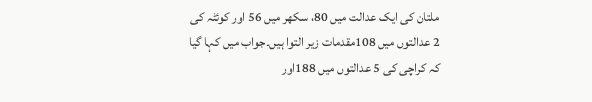ملتان کی ایک عدالت میں 80، سکھر میں 56 اور کوئٹہ کی 2 عدالتوں میں 108مقدمات زیر التوا ہیں۔جواب میں کہا گیا کہ کراچی کی 5 عدالتوں میں 188اور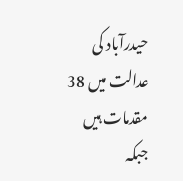حیدرآباد کی عدالت میں 38 مقدمات ہیں جبکہ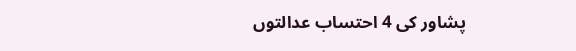پشاور کی 4 احتساب عدالتوں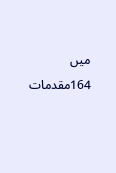میں 164مقدمات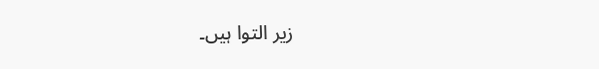زیر التوا ہیں۔